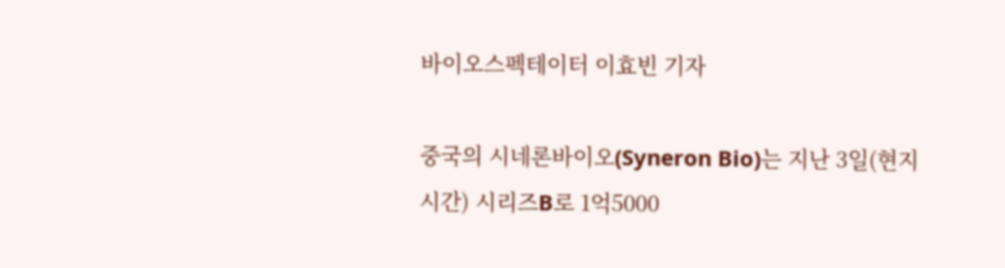바이오스펙테이터 이효빈 기자

중국의 시네론바이오(Syneron Bio)는 지난 3일(현지시간) 시리즈B로 1억5000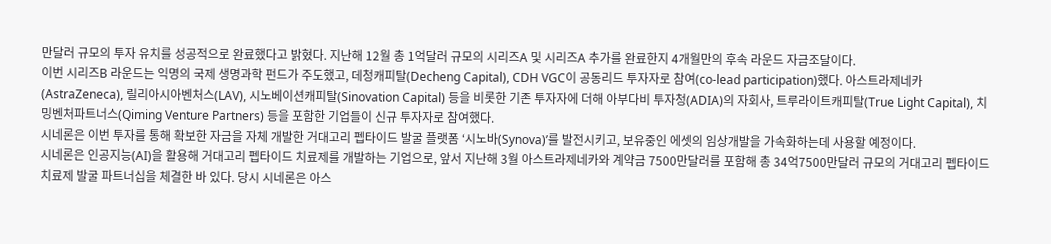만달러 규모의 투자 유치를 성공적으로 완료했다고 밝혔다. 지난해 12월 총 1억달러 규모의 시리즈A 및 시리즈A 추가를 완료한지 4개월만의 후속 라운드 자금조달이다.
이번 시리즈B 라운드는 익명의 국제 생명과학 펀드가 주도했고, 데청캐피탈(Decheng Capital), CDH VGC이 공동리드 투자자로 참여(co-lead participation)했다. 아스트라제네카(AstraZeneca), 릴리아시아벤처스(LAV), 시노베이션캐피탈(Sinovation Capital) 등을 비롯한 기존 투자자에 더해 아부다비 투자청(ADIA)의 자회사, 트루라이트캐피탈(True Light Capital), 치밍벤처파트너스(Qiming Venture Partners) 등을 포함한 기업들이 신규 투자자로 참여했다.
시네론은 이번 투자를 통해 확보한 자금을 자체 개발한 거대고리 펩타이드 발굴 플랫폼 ‘시노바(Synova)’를 발전시키고, 보유중인 에셋의 임상개발을 가속화하는데 사용할 예정이다.
시네론은 인공지능(AI)을 활용해 거대고리 펩타이드 치료제를 개발하는 기업으로, 앞서 지난해 3월 아스트라제네카와 계약금 7500만달러를 포함해 총 34억7500만달러 규모의 거대고리 펩타이드 치료제 발굴 파트너십을 체결한 바 있다. 당시 시네론은 아스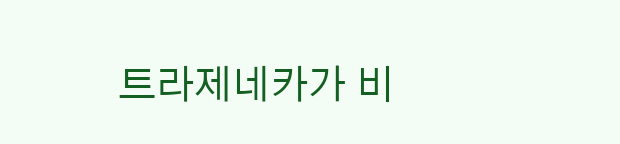트라제네카가 비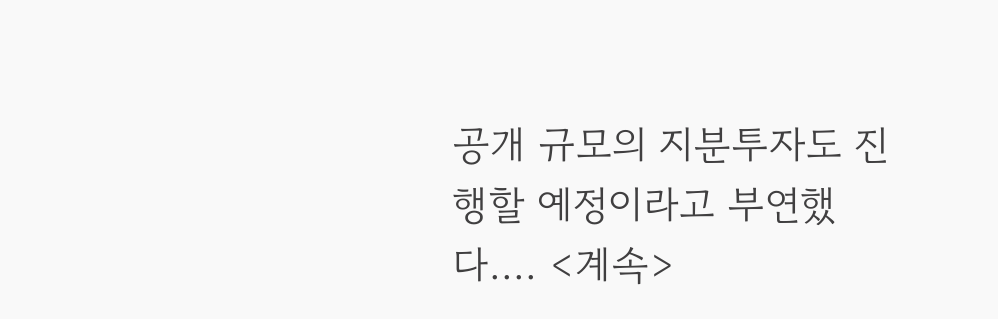공개 규모의 지분투자도 진행할 예정이라고 부연했다.... <계속>